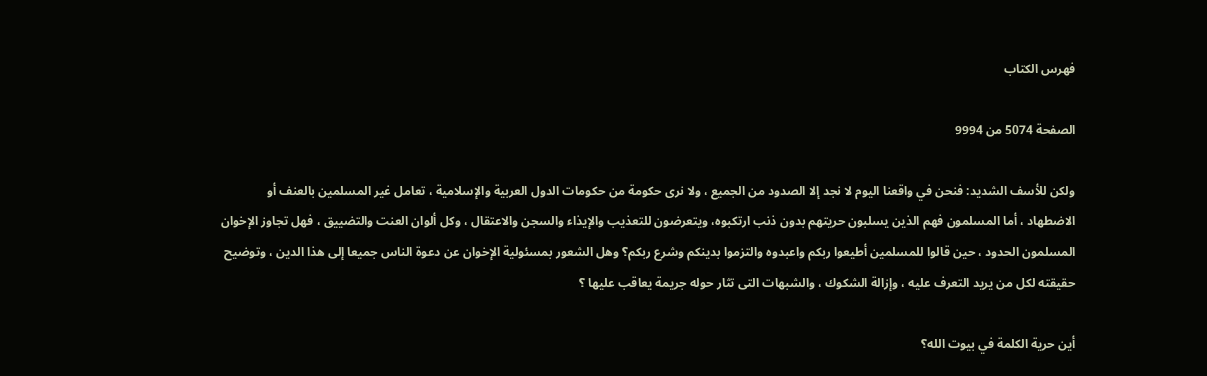فهرس الكتاب

الصفحة 5074 من 9994

ولكن للأسف الشديد: فنحن في واقعنا اليوم لا نجد إلا الصدود من الجميع ، ولا نرى حكومة من حكومات الدول العربية والإسلامية ، تعامل غير المسلمين بالعنف أو الاضطهاد ، أما المسلمون فهم الذين يسلبون حريتهم بدون ذنب ارتكبوه، ويتعرضون للتعذيب والإيذاء والسجن والاعتقال ، وكل ألوان العنت والتضييق ، فهل تجاوز الإخوان المسلمون الحدود ، حين قالوا للمسلمين أطيعوا ربكم واعبدوه والتزموا بدينكم وشرع ربكم؟ وهل الشعور بمسئولية الإخوان عن دعوة الناس جميعا إلى هذا الدين ، وتوضيح حقيقته لكل من يريد التعرف عليه ، وإزالة الشكوك ، والشبهات التى تثار حوله جريمة يعاقب عليها ؟

أين حرية الكلمة في بيوت الله؟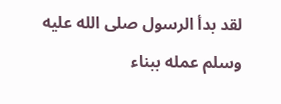لقد بدأ الرسول صلى الله عليه وسلم عمله ببناء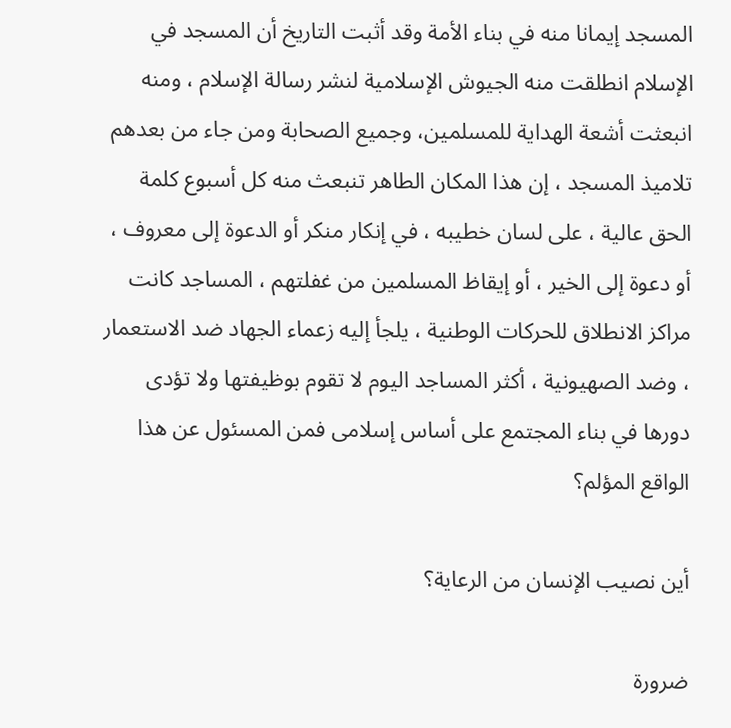المسجد إيمانا منه في بناء الأمة وقد أثبت التاريخ أن المسجد في الإسلام انطلقت منه الجيوش الإسلامية لنشر رسالة الإسلام ، ومنه انبعثت أشعة الهداية للمسلمين، وجميع الصحابة ومن جاء من بعدهم تلاميذ المسجد ، إن هذا المكان الطاهر تنبعث منه كل أسبوع كلمة الحق عالية ، على لسان خطيبه ، في إنكار منكر أو الدعوة إلى معروف ، أو دعوة إلى الخير ، أو إيقاظ المسلمين من غفلتهم ، المساجد كانت مراكز الانطلاق للحركات الوطنية ، يلجأ إليه زعماء الجهاد ضد الاستعمار ، وضد الصهيونية ، أكثر المساجد اليوم لا تقوم بوظيفتها ولا تؤدى دورها في بناء المجتمع على أساس إسلامى فمن المسئول عن هذا الواقع المؤلم؟

أين نصيب الإنسان من الرعاية؟

ضرورة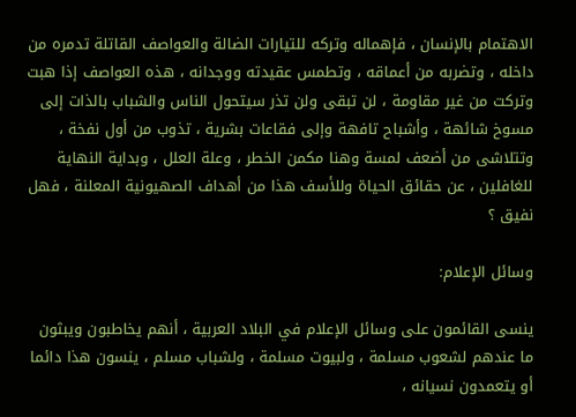الاهتمام بالإنسان ، فإهماله وتركه للتيارات الضالة والعواصف القاتلة تدمره من داخله ، وتضربه من أعماقه ، وتطمس عقيدته ووجدانه ، هذه العواصف إذا هبت وتركت من غير مقاومة ، لن تبقى ولن تذر سيتحول الناس والشباب بالذات إلى مسوخ شائهة ، وأشباح تافهة وإلى فقاعات بشرية ، تذوب من أول نفخة ، وتتلاشى من أضعف لمسة وهنا مكمن الخطر ، وعلة العلل ، وبداية النهاية للغافلين ، عن حقائق الحياة وللأسف هذا من أهداف الصهيونية المعلنة ، فهل نفيق ؟

وسائل الإعلام:

ينسى القائمون على وسائل الإعلام في البلاد العربية ، أنهم يخاطبون ويبثون ما عندهم لشعوب مسلمة ، ولبيوت مسلمة ، ولشباب مسلم ، ينسون هذا دائما أو يتعمدون نسيانه ،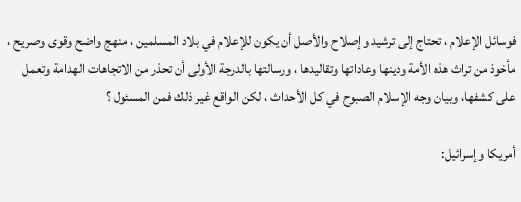فوسائل الإعلام ، تحتاج إلى ترشيد وإصلاح والأصل أن يكون للإعلام في بلاد المسلمين ، منهج واضح وقوى وصريح ، مأخوذ من تراث هذه الأمة ودينها وعاداتها وتقاليدها ، ورسالتها بالدرجة الأولى أن تحذر من الاتجاهات الهدامة وتعمل على كشفها، وبيان وجه الإسلام الصبوح في كل الأحداث ، لكن الواقع غير ذلك فمن المسئول ؟

أمريكا وإسرائيل: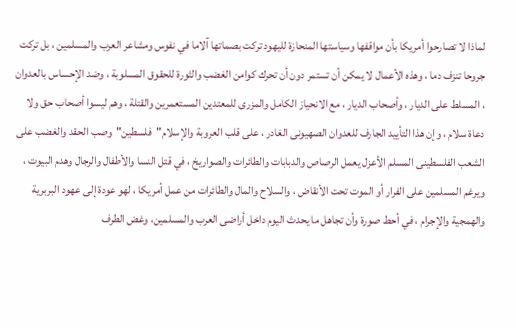لماذا لا تصارحوا أمريكا بأن مواقفها وسياستها المنحازة لليهود تركت بصماتها آلاما في نفوس ومشاعر العرب والمسلمين ، بل تركت جروحا تنزف دما ، وهذه الأعمال لا يمكن أن تستمر دون أن تحرك كوامن الغضب والثورة للحقوق المسلوبة ، وضد الإحساس بالعدوان ، المسلط على الديار ، وأصحاب الديار ، مع الانحياز الكامل والمزرى للمعتدين المستعمرين والقتلة ، وهم ليسوا أصحاب حق ولا دعاة سلام ، وإن هذا التأييد الجارف للعدوان الصهيونى الغادر ، على قلب العروبة والإسلام"فلسطين"وصب الحقد والغضب على الشعب الفلسطينى المسلم الأعزل يعمل الرصاص والدبابات والطائرات والصواريخ ، في قتل النسا والأطفال والرجال وهدم البيوت ، ويرغم المسلمين على الفرار أو الموت تحت الأنقاض ، والسلاح والمال والطائرات من عمل أمريكا ، لهو عودة إلى عهود البربرية والهمجية والإجرام ، في أحط صورة وأن تجاهل ما يحدث اليوم داخل أراضى العرب والمسلمين، وغض الطرف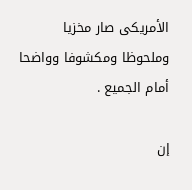الأمريكى صار مخزيا وملحوظا ومكشوفا وواضحا أمام الجميع .

إن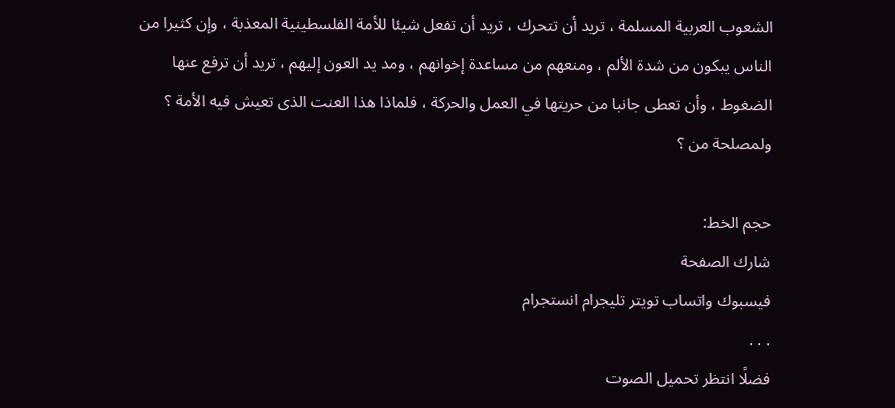الشعوب العربية المسلمة ، تريد أن تتحرك ، تريد أن تفعل شيئا للأمة الفلسطينية المعذبة ، وإن كثيرا من الناس يبكون من شدة الألم ، ومنعهم من مساعدة إخوانهم ، ومد يد العون إليهم ، تريد أن ترفع عنها الضغوط ، وأن تعطى جانبا من حريتها في العمل والحركة ، فلماذا هذا العنت الذى تعيش فيه الأمة ؟ ولمصلحة من ؟

حجم الخط:
شارك الصفحة
فيسبوك واتساب تويتر تليجرام انستجرام
. . .
فضلًا انتظر تحميل الصوت